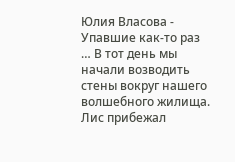Юлия Власова - Упавшие как-то раз
… В тот день мы начали возводить стены вокруг нашего волшебного жилища. Лис прибежал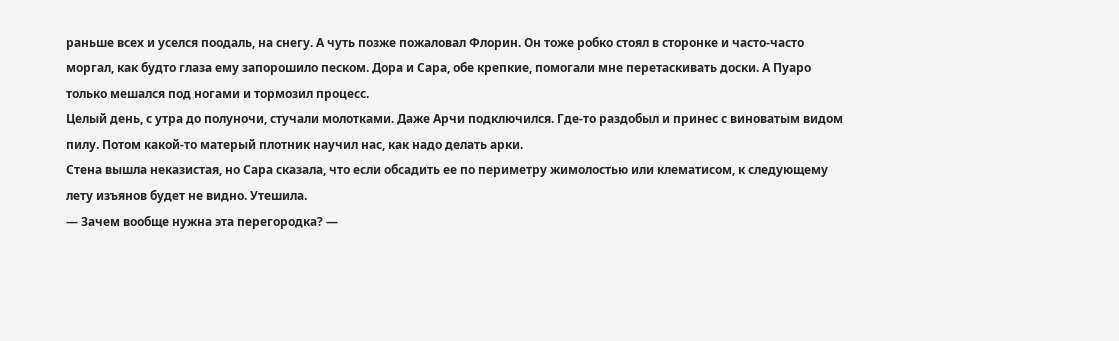раньше всех и уселся поодаль, на снегу. А чуть позже пожаловал Флорин. Он тоже робко стоял в сторонке и часто-часто моргал, как будто глаза ему запорошило песком. Дора и Сара, обе крепкие, помогали мне перетаскивать доски. А Пуаро только мешался под ногами и тормозил процесс.
Целый день, с утра до полуночи, стучали молотками. Даже Арчи подключился. Где-то раздобыл и принес с виноватым видом пилу. Потом какой-то матерый плотник научил нас, как надо делать арки.
Стена вышла неказистая, но Сара сказала, что если обсадить ее по периметру жимолостью или клематисом, к следующему лету изъянов будет не видно. Утешила.
— Зачем вообще нужна эта перегородка? —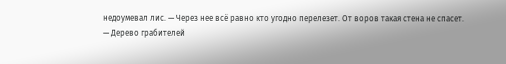недоумевал лис. — Через нее всё равно кто угодно перелезет. От воров такая стена не спасет.
— Дерево грабителей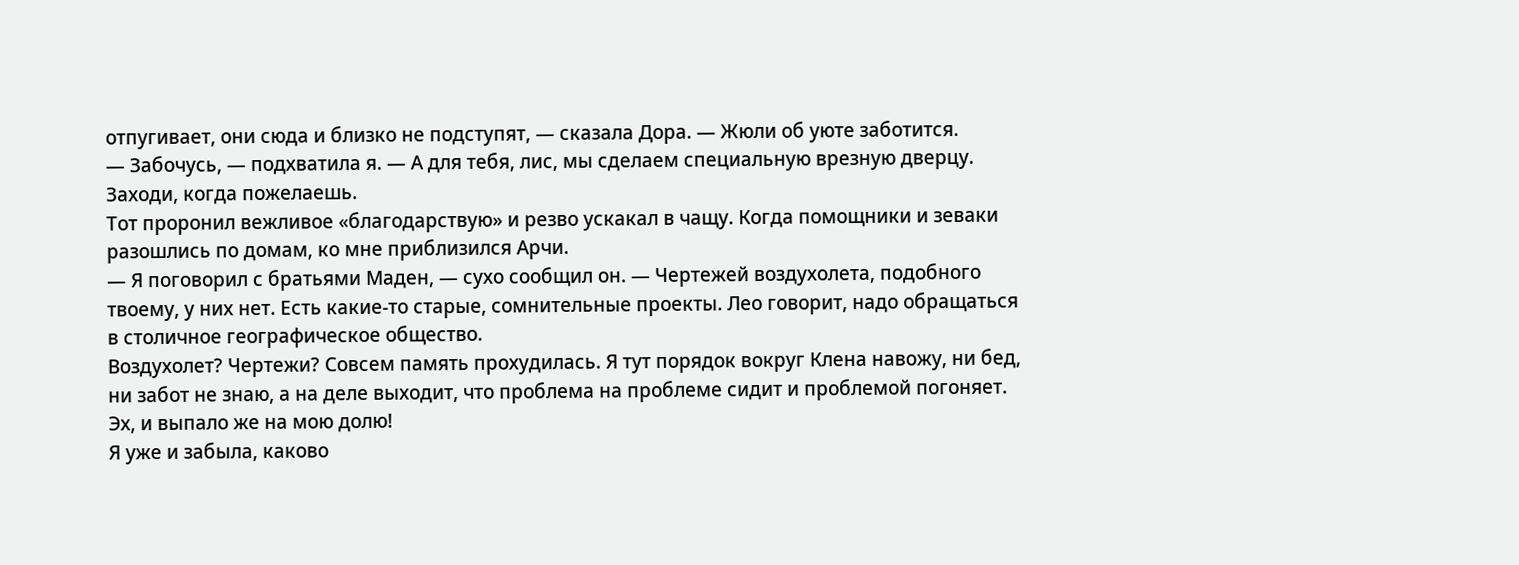отпугивает, они сюда и близко не подступят, — сказала Дора. — Жюли об уюте заботится.
— Забочусь, — подхватила я. — А для тебя, лис, мы сделаем специальную врезную дверцу. Заходи, когда пожелаешь.
Тот проронил вежливое «благодарствую» и резво ускакал в чащу. Когда помощники и зеваки разошлись по домам, ко мне приблизился Арчи.
— Я поговорил с братьями Маден, — сухо сообщил он. — Чертежей воздухолета, подобного твоему, у них нет. Есть какие-то старые, сомнительные проекты. Лео говорит, надо обращаться в столичное географическое общество.
Воздухолет? Чертежи? Совсем память прохудилась. Я тут порядок вокруг Клена навожу, ни бед, ни забот не знаю, а на деле выходит, что проблема на проблеме сидит и проблемой погоняет. Эх, и выпало же на мою долю!
Я уже и забыла, каково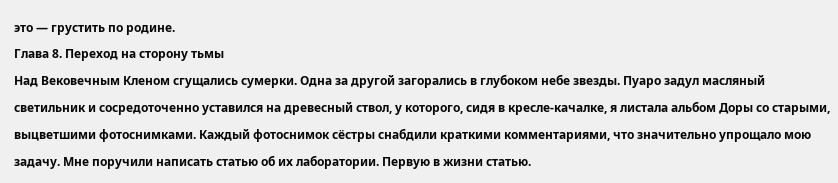это — грустить по родине.
Глава 8. Переход на сторону тьмы
Над Вековечным Кленом сгущались сумерки. Одна за другой загорались в глубоком небе звезды. Пуаро задул масляный светильник и сосредоточенно уставился на древесный ствол, у которого, сидя в кресле-качалке, я листала альбом Доры со старыми, выцветшими фотоснимками. Каждый фотоснимок сёстры снабдили краткими комментариями, что значительно упрощало мою задачу. Мне поручили написать статью об их лаборатории. Первую в жизни статью.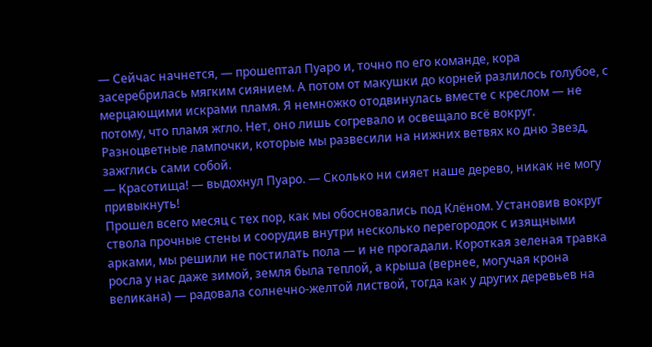— Сейчас начнется, — прошептал Пуаро и, точно по его команде, кора засеребрилась мягким сиянием. А потом от макушки до корней разлилось голубое, с мерцающими искрами пламя. Я немножко отодвинулась вместе с креслом — не потому, что пламя жгло. Нет, оно лишь согревало и освещало всё вокруг. Разноцветные лампочки, которые мы развесили на нижних ветвях ко дню Звезд, зажглись сами собой.
— Красотища! — выдохнул Пуаро. — Сколько ни сияет наше дерево, никак не могу привыкнуть!
Прошел всего месяц с тех пор, как мы обосновались под Клёном. Установив вокруг ствола прочные стены и соорудив внутри несколько перегородок с изящными арками, мы решили не постилать пола — и не прогадали. Короткая зеленая травка росла у нас даже зимой, земля была теплой, а крыша (вернее, могучая крона великана) — радовала солнечно-желтой листвой, тогда как у других деревьев на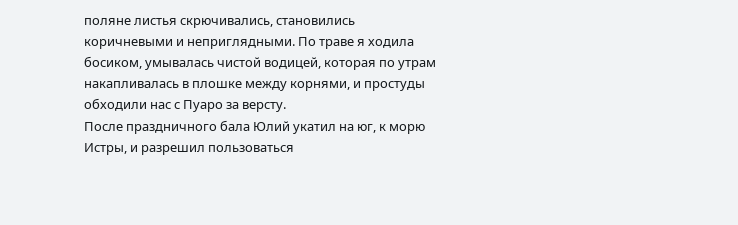поляне листья скрючивались, становились коричневыми и неприглядными. По траве я ходила босиком, умывалась чистой водицей, которая по утрам накапливалась в плошке между корнями, и простуды обходили нас с Пуаро за версту.
После праздничного бала Юлий укатил на юг, к морю Истры, и разрешил пользоваться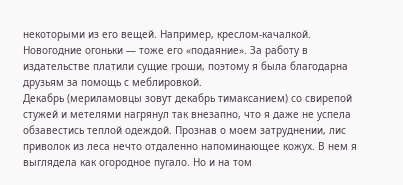некоторыми из его вещей. Например, креслом-качалкой. Новогодние огоньки — тоже его «подаяние». За работу в издательстве платили сущие гроши, поэтому я была благодарна друзьям за помощь с меблировкой.
Декабрь (мериламовцы зовут декабрь тимаксанием) со свирепой стужей и метелями нагрянул так внезапно, что я даже не успела обзавестись теплой одеждой. Прознав о моем затруднении, лис приволок из леса нечто отдаленно напоминающее кожух. В нем я выглядела как огородное пугало. Но и на том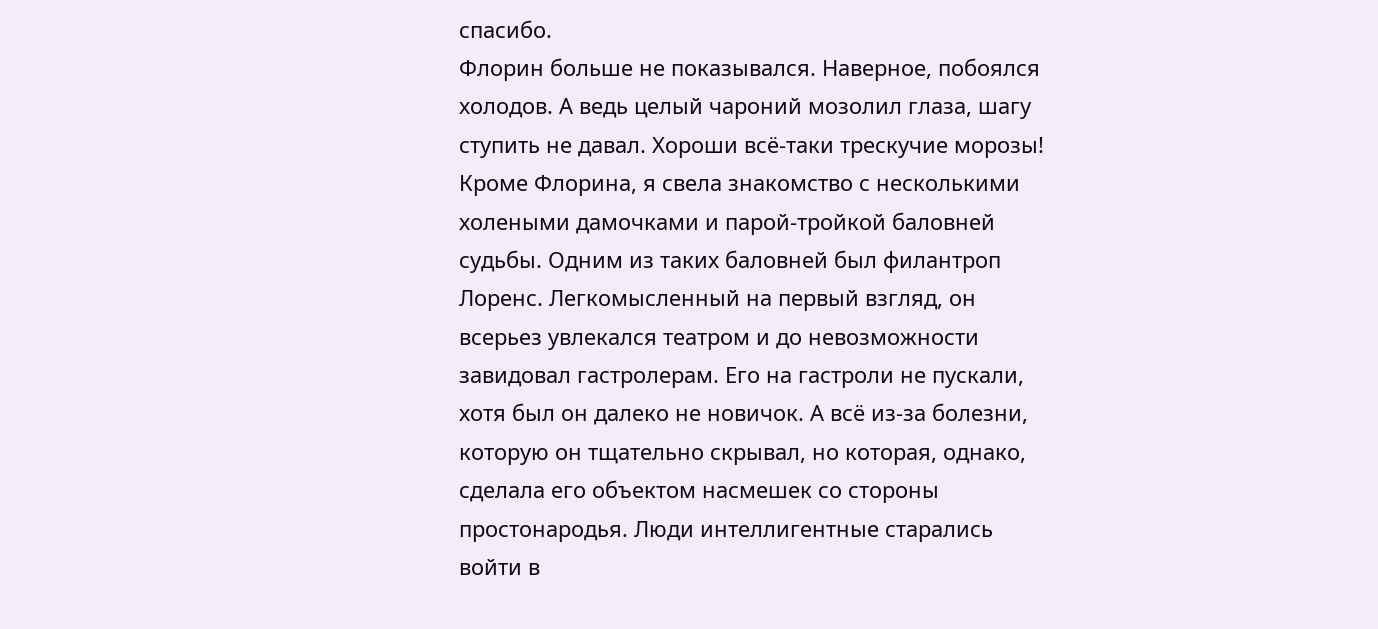спасибо.
Флорин больше не показывался. Наверное, побоялся холодов. А ведь целый чароний мозолил глаза, шагу ступить не давал. Хороши всё-таки трескучие морозы!
Кроме Флорина, я свела знакомство с несколькими холеными дамочками и парой-тройкой баловней судьбы. Одним из таких баловней был филантроп Лоренс. Легкомысленный на первый взгляд, он всерьез увлекался театром и до невозможности завидовал гастролерам. Его на гастроли не пускали, хотя был он далеко не новичок. А всё из-за болезни, которую он тщательно скрывал, но которая, однако, сделала его объектом насмешек со стороны простонародья. Люди интеллигентные старались войти в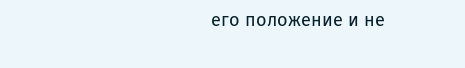его положение и не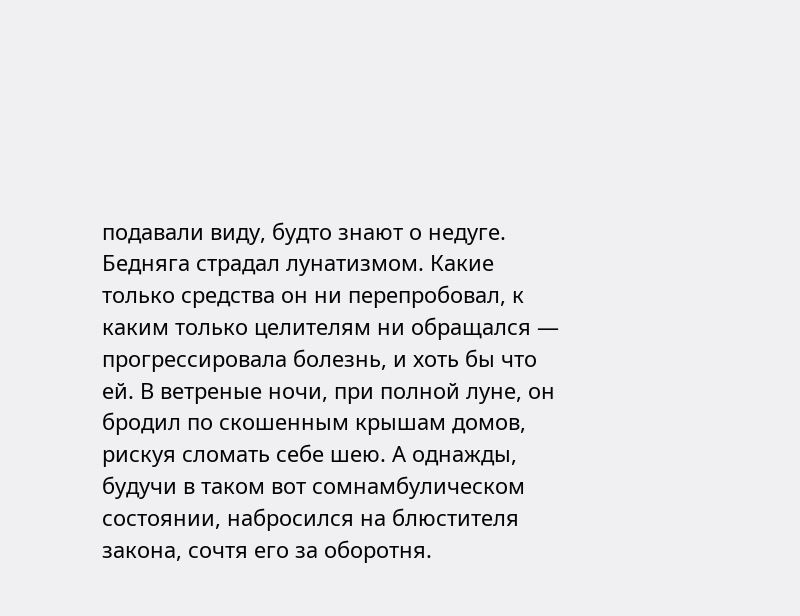подавали виду, будто знают о недуге. Бедняга страдал лунатизмом. Какие только средства он ни перепробовал, к каким только целителям ни обращался — прогрессировала болезнь, и хоть бы что ей. В ветреные ночи, при полной луне, он бродил по скошенным крышам домов, рискуя сломать себе шею. А однажды, будучи в таком вот сомнамбулическом состоянии, набросился на блюстителя закона, сочтя его за оборотня.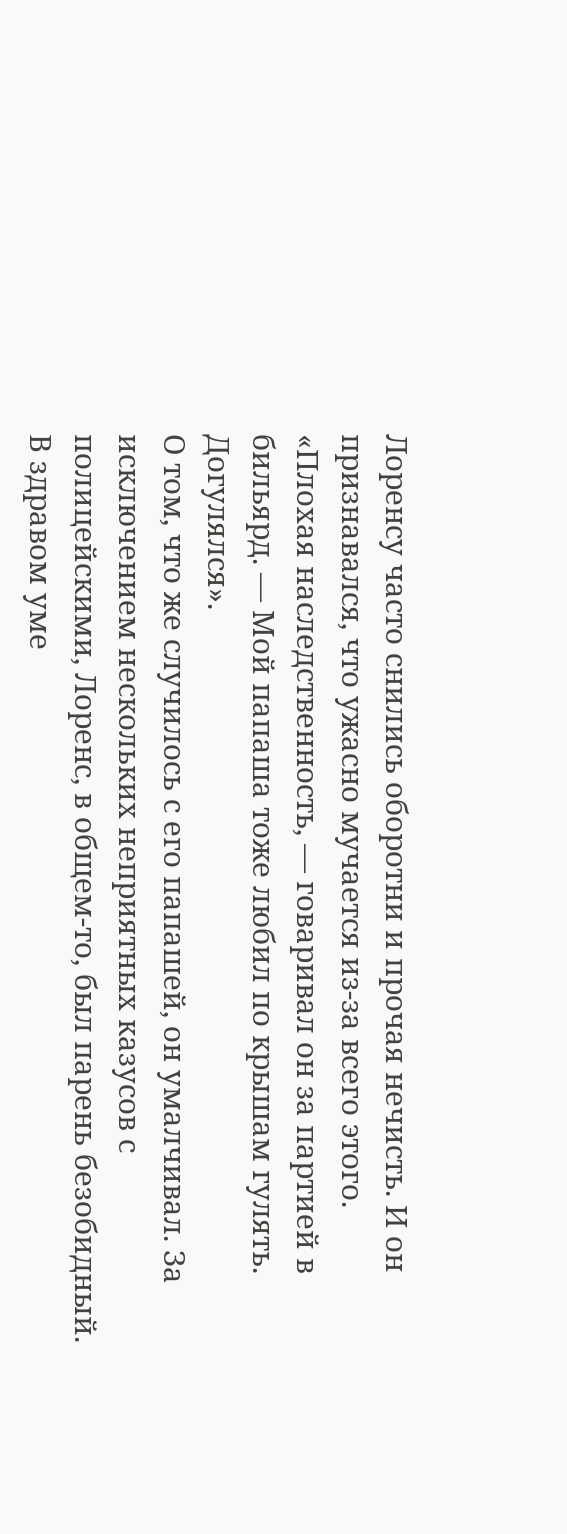Лоренсу часто снились оборотни и прочая нечисть. И он признавался, что ужасно мучается из-за всего этого.
«Плохая наследственность, — говаривал он за партией в бильярд. — Мой папаша тоже любил по крышам гулять. Догулялся».
О том, что же случилось с его папашей, он умалчивал. За исключением нескольких неприятных казусов с полицейскими, Лоренс, в общем-то, был парень безобидный. В здравом уме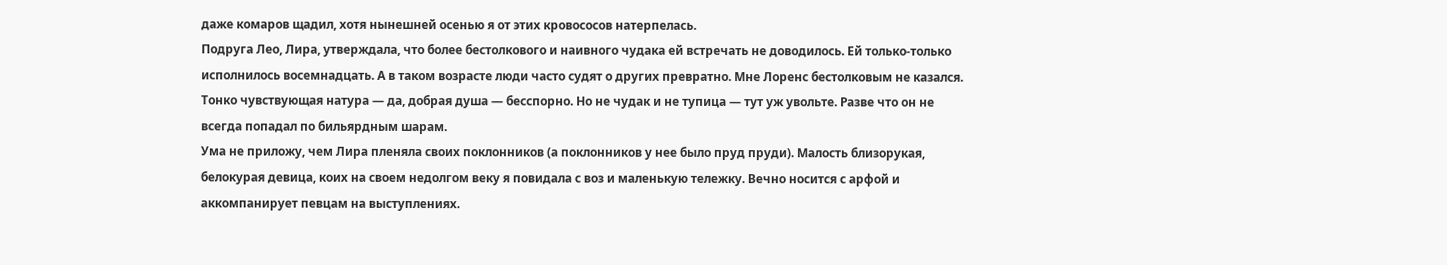даже комаров щадил, хотя нынешней осенью я от этих кровососов натерпелась.
Подруга Лео, Лира, утверждала, что более бестолкового и наивного чудака ей встречать не доводилось. Ей только-только исполнилось восемнадцать. А в таком возрасте люди часто судят о других превратно. Мне Лоренс бестолковым не казался. Тонко чувствующая натура — да, добрая душа — бесспорно. Но не чудак и не тупица — тут уж увольте. Разве что он не всегда попадал по бильярдным шарам.
Ума не приложу, чем Лира пленяла своих поклонников (а поклонников у нее было пруд пруди). Малость близорукая, белокурая девица, коих на своем недолгом веку я повидала с воз и маленькую тележку. Вечно носится с арфой и аккомпанирует певцам на выступлениях.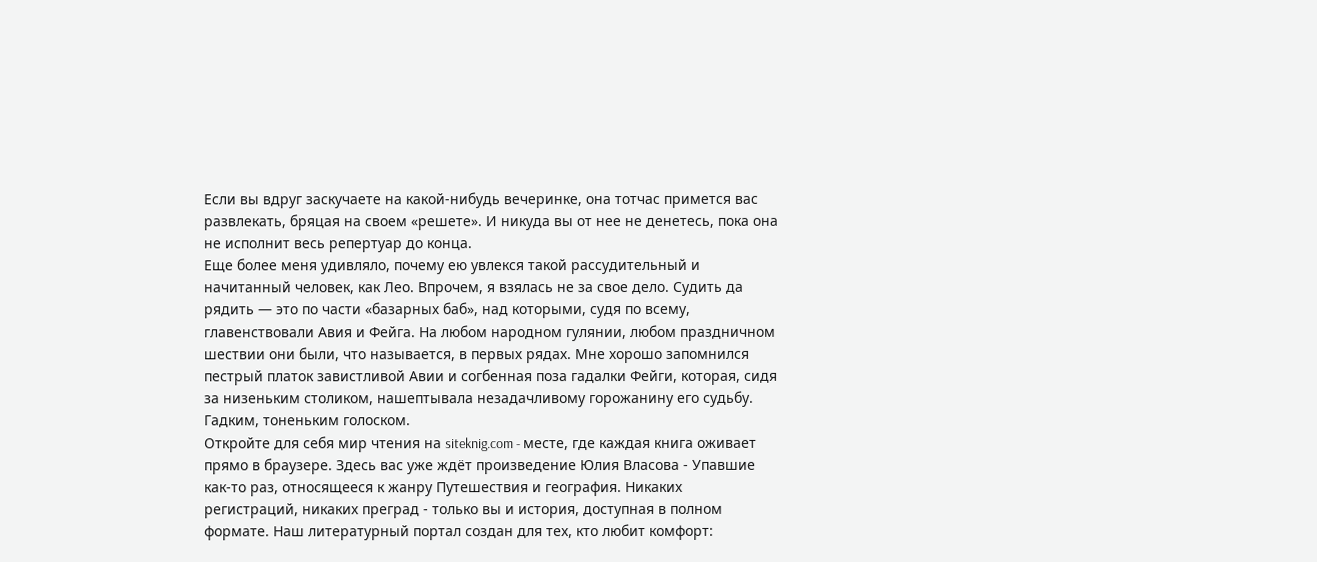Если вы вдруг заскучаете на какой-нибудь вечеринке, она тотчас примется вас развлекать, бряцая на своем «решете». И никуда вы от нее не денетесь, пока она не исполнит весь репертуар до конца.
Еще более меня удивляло, почему ею увлекся такой рассудительный и начитанный человек, как Лео. Впрочем, я взялась не за свое дело. Судить да рядить — это по части «базарных баб», над которыми, судя по всему, главенствовали Авия и Фейга. На любом народном гулянии, любом праздничном шествии они были, что называется, в первых рядах. Мне хорошо запомнился пестрый платок завистливой Авии и согбенная поза гадалки Фейги, которая, сидя за низеньким столиком, нашептывала незадачливому горожанину его судьбу. Гадким, тоненьким голоском.
Откройте для себя мир чтения на siteknig.com - месте, где каждая книга оживает прямо в браузере. Здесь вас уже ждёт произведение Юлия Власова - Упавшие как-то раз, относящееся к жанру Путешествия и география. Никаких регистраций, никаких преград - только вы и история, доступная в полном формате. Наш литературный портал создан для тех, кто любит комфорт: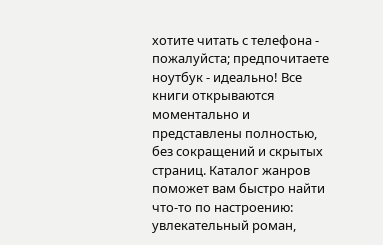хотите читать с телефона - пожалуйста; предпочитаете ноутбук - идеально! Все книги открываются моментально и представлены полностью, без сокращений и скрытых страниц. Каталог жанров поможет вам быстро найти что-то по настроению: увлекательный роман,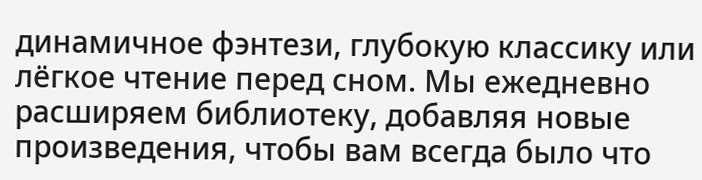динамичное фэнтези, глубокую классику или лёгкое чтение перед сном. Мы ежедневно расширяем библиотеку, добавляя новые произведения, чтобы вам всегда было что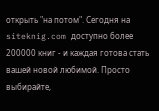открыть "на потом". Сегодня на siteknig.com доступно более 200000 книг - и каждая готова стать вашей новой любимой. Просто выбирайте,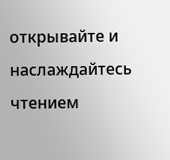открывайте и наслаждайтесь чтением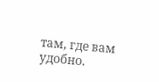там, где вам удобно.